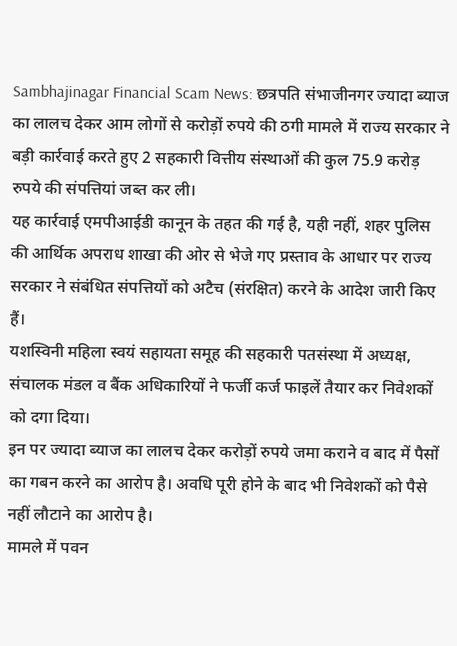Sambhajinagar Financial Scam News: छत्रपति संभाजीनगर ज्यादा ब्याज का लालच देकर आम लोगों से करोड़ों रुपये की ठगी मामले में राज्य सरकार ने बड़ी कार्रवाई करते हुए 2 सहकारी वित्तीय संस्थाओं की कुल 75.9 करोड़ रुपये की संपत्तियां जब्त कर ली।
यह कार्रवाई एमपीआईडी कानून के तहत की गई है, यही नहीं, शहर पुलिस की आर्थिक अपराध शाखा की ओर से भेजे गए प्रस्ताव के आधार पर राज्य सरकार ने संबंधित संपत्तियों को अटैच (संरक्षित) करने के आदेश जारी किए हैं।
यशस्विनी महिला स्वयं सहायता समूह की सहकारी पतसंस्था में अध्यक्ष, संचालक मंडल व बैंक अधिकारियों ने फर्जी कर्ज फाइलें तैयार कर निवेशकों को दगा दिया।
इन पर ज्यादा ब्याज का लालच देकर करोड़ों रुपये जमा कराने व बाद में पैसों का गबन करने का आरोप है। अवधि पूरी होने के बाद भी निवेशकों को पैसे नहीं लौटाने का आरोप है।
मामले में पवन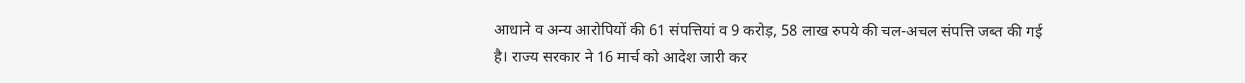आधाने व अन्य आरोपियों की 61 संपत्तियां व 9 करोड़, 58 लाख रुपये की चल-अचल संपत्ति जब्त की गई है। राज्य सरकार ने 16 मार्च को आदेश जारी कर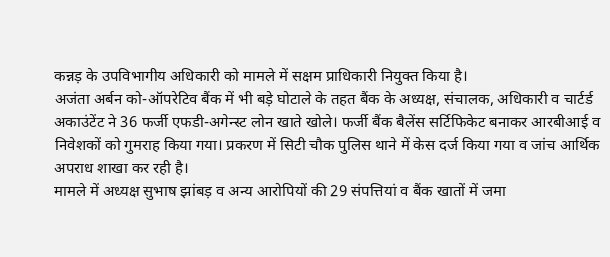कन्नड़ के उपविभागीय अधिकारी को मामले में सक्षम प्राधिकारी नियुक्त किया है।
अजंता अर्बन को-ऑपरेटिव बैंक में भी बड़े घोटाले के तहत बैंक के अध्यक्ष, संचालक, अधिकारी व चार्टर्ड अकाउंटेंट ने 36 फर्जी एफडी-अगेन्स्ट लोन खाते खोले। फर्जी बैंक बैलेंस सर्टिफिकेट बनाकर आरबीआई व निवेशकों को गुमराह किया गया। प्रकरण में सिटी चौक पुलिस थाने में केस दर्ज किया गया व जांच आर्थिक अपराध शाखा कर रही है।
मामले में अध्यक्ष सुभाष झांबड़ व अन्य आरोपियों की 29 संपत्तियां व बैंक खातों में जमा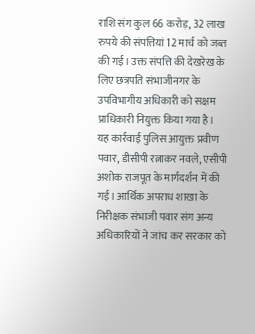राशि संग कुल 66 करोड़, 32 लाख रुपये की संपत्तियां 12 मार्च को जब्त की गई। उक्त संपत्ति की देखरेख के लिए छत्रपति संभाजीनगर के उपविभागीय अधिकारी को सक्षम प्राधिकारी नियुक्त किया गया है।
यह कार्रवाई पुलिस आयुक्त प्रवीण पवार, डीसीपी रत्नाकर नवले, एसीपी अशोक राजपूत के मार्गदर्शन में की गई। आर्थिक अपराध शाखा के निरीक्षक संभाजी पवार संग अन्य अधिकारियों ने जांच कर सरकार को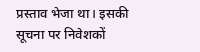प्रस्ताव भेजा था। इसकी सूचना पर निवेशकों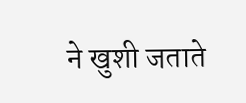ने खुशी जताते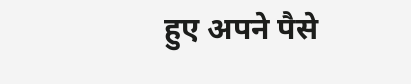हुए अपने पैसे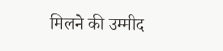मिलने की उम्मीद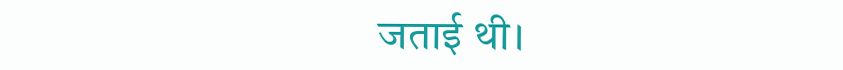जताई थी।